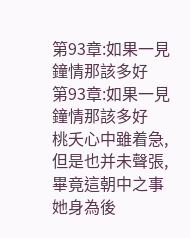第93章:如果一見鐘情那該多好
第93章:如果一見鐘情那該多好
桃夭心中雖着急,但是也并未聲張,畢竟這朝中之事她身為後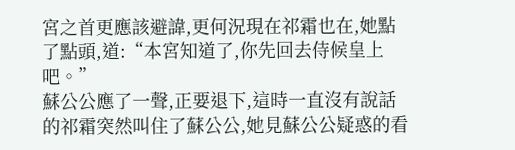宮之首更應該避諱,更何況現在祁霜也在,她點了點頭,道:“本宮知道了,你先回去侍候皇上吧。”
蘇公公應了一聲,正要退下,這時一直沒有說話的祁霜突然叫住了蘇公公,她見蘇公公疑惑的看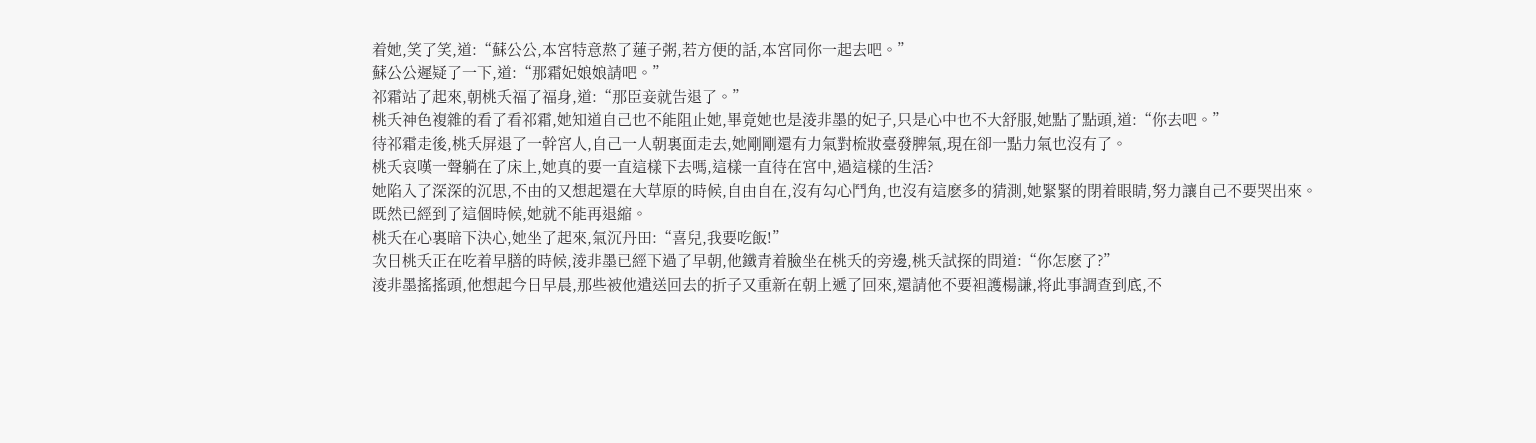着她,笑了笑,道:“蘇公公,本宮特意熬了蓮子粥,若方便的話,本宮同你一起去吧。”
蘇公公遲疑了一下,道:“那霜妃娘娘請吧。”
祁霜站了起來,朝桃夭福了福身,道:“那臣妾就告退了。”
桃夭神色複雜的看了看祁霜,她知道自己也不能阻止她,畢竟她也是淩非墨的妃子,只是心中也不大舒服,她點了點頭,道:“你去吧。”
待祁霜走後,桃夭屏退了一幹宮人,自己一人朝裏面走去,她剛剛還有力氣對梳妝臺發脾氣,現在卻一點力氣也沒有了。
桃夭哀嘆一聲躺在了床上,她真的要一直這樣下去嗎,這樣一直待在宮中,過這樣的生活?
她陷入了深深的沉思,不由的又想起還在大草原的時候,自由自在,沒有勾心鬥角,也沒有這麽多的猜測,她緊緊的閉着眼睛,努力讓自己不要哭出來。
既然已經到了這個時候,她就不能再退縮。
桃夭在心裏暗下決心,她坐了起來,氣沉丹田:“喜兒,我要吃飯!”
次日桃夭正在吃着早膳的時候,淩非墨已經下過了早朝,他鐵青着臉坐在桃夭的旁邊,桃夭試探的問道:“你怎麽了?”
淩非墨搖搖頭,他想起今日早晨,那些被他遣送回去的折子又重新在朝上遞了回來,還請他不要袒護楊謙,将此事調查到底,不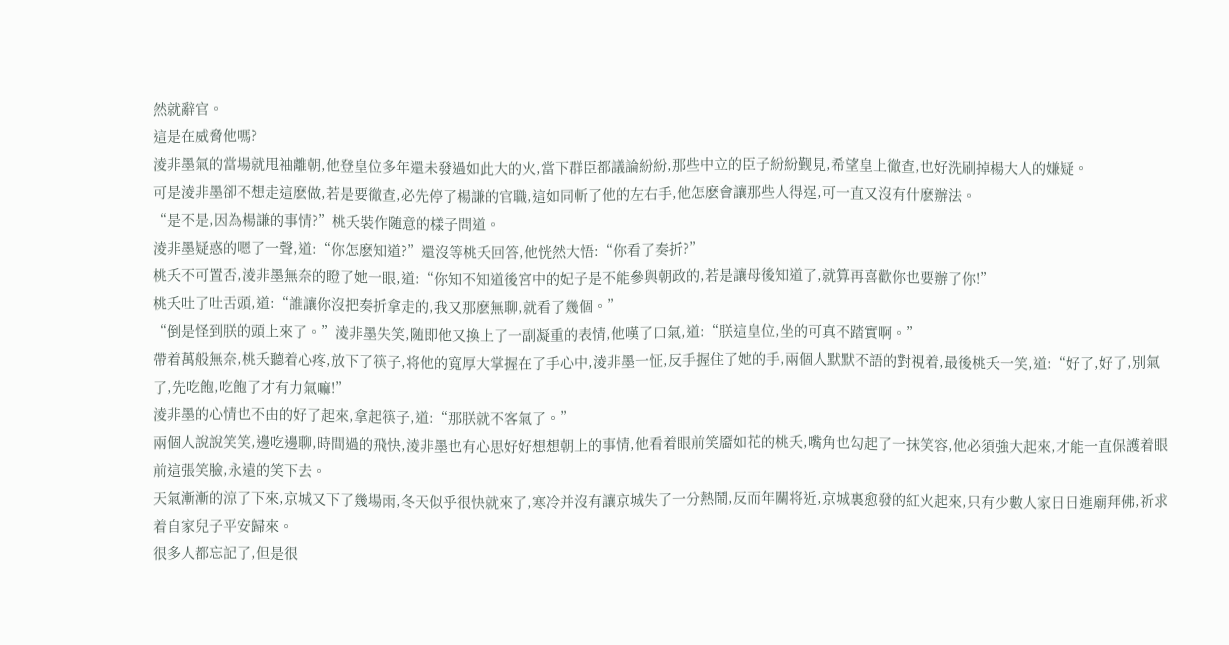然就辭官。
這是在威脅他嗎?
淩非墨氣的當場就甩袖離朝,他登皇位多年還未發過如此大的火,當下群臣都議論紛紛,那些中立的臣子紛紛觐見,希望皇上徹查,也好洗刷掉楊大人的嫌疑。
可是淩非墨卻不想走這麽做,若是要徹查,必先停了楊謙的官職,這如同斬了他的左右手,他怎麽會讓那些人得逞,可一直又沒有什麽辦法。
“是不是,因為楊謙的事情?”桃夭裝作随意的樣子問道。
淩非墨疑惑的嗯了一聲,道:“你怎麽知道?”還沒等桃夭回答,他恍然大悟:“你看了奏折?”
桃夭不可置否,淩非墨無奈的瞪了她一眼,道:“你知不知道後宮中的妃子是不能參與朝政的,若是讓母後知道了,就算再喜歡你也要辦了你!”
桃夭吐了吐舌頭,道:“誰讓你沒把奏折拿走的,我又那麽無聊,就看了幾個。”
“倒是怪到朕的頭上來了。”淩非墨失笑,随即他又換上了一副凝重的表情,他嘆了口氣,道:“朕這皇位,坐的可真不踏實啊。”
帶着萬般無奈,桃夭聽着心疼,放下了筷子,将他的寬厚大掌握在了手心中,淩非墨一怔,反手握住了她的手,兩個人默默不語的對視着,最後桃夭一笑,道:“好了,好了,別氣了,先吃飽,吃飽了才有力氣嘛!”
淩非墨的心情也不由的好了起來,拿起筷子,道:“那朕就不客氣了。”
兩個人說說笑笑,邊吃邊聊,時間過的飛快,淩非墨也有心思好好想想朝上的事情,他看着眼前笑靥如花的桃夭,嘴角也勾起了一抹笑容,他必須強大起來,才能一直保護着眼前這張笑臉,永遠的笑下去。
天氣漸漸的涼了下來,京城又下了幾場雨,冬天似乎很快就來了,寒冷并沒有讓京城失了一分熱鬧,反而年關将近,京城裏愈發的紅火起來,只有少數人家日日進廟拜佛,祈求着自家兒子平安歸來。
很多人都忘記了,但是很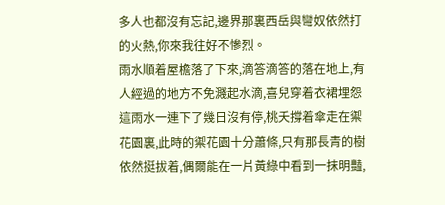多人也都沒有忘記,邊界那裏西岳與彎奴依然打的火熱,你來我往好不慘烈。
雨水順着屋檐落了下來,滴答滴答的落在地上,有人經過的地方不免濺起水滴,喜兒穿着衣裙埋怨這雨水一連下了幾日沒有停,桃夭撐着傘走在禦花園裏,此時的禦花園十分蕭條,只有那長青的樹依然挺拔着,偶爾能在一片黃綠中看到一抹明豔,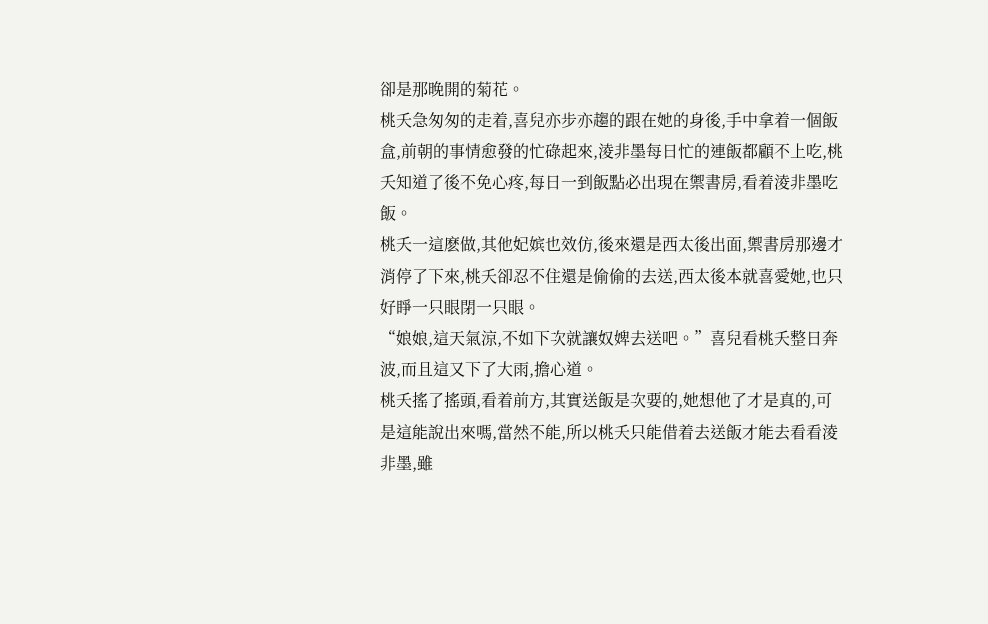卻是那晚開的菊花。
桃夭急匆匆的走着,喜兒亦步亦趨的跟在她的身後,手中拿着一個飯盒,前朝的事情愈發的忙碌起來,淩非墨每日忙的連飯都顧不上吃,桃夭知道了後不免心疼,每日一到飯點必出現在禦書房,看着淩非墨吃飯。
桃夭一這麽做,其他妃嫔也效仿,後來還是西太後出面,禦書房那邊才消停了下來,桃夭卻忍不住還是偷偷的去送,西太後本就喜愛她,也只好睜一只眼閉一只眼。
“娘娘,這天氣涼,不如下次就讓奴婢去送吧。”喜兒看桃夭整日奔波,而且這又下了大雨,擔心道。
桃夭搖了搖頭,看着前方,其實送飯是次要的,她想他了才是真的,可是這能說出來嗎,當然不能,所以桃夭只能借着去送飯才能去看看淩非墨,雖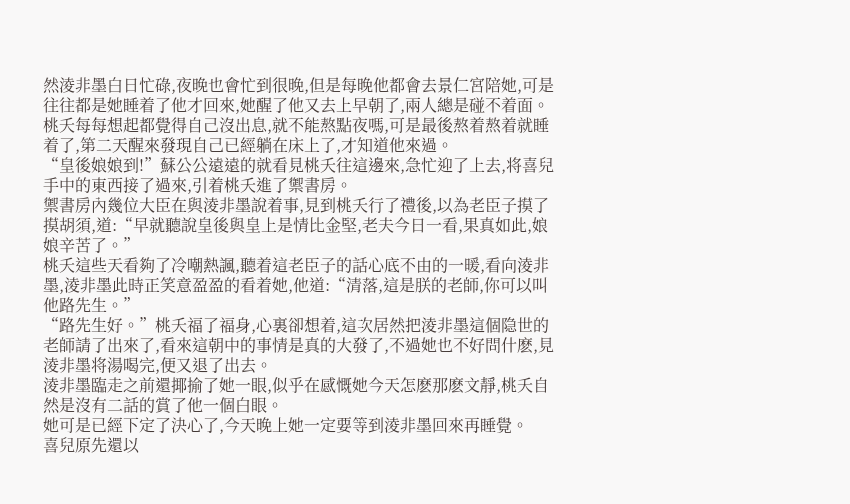然淩非墨白日忙碌,夜晚也會忙到很晚,但是每晚他都會去景仁宮陪她,可是往往都是她睡着了他才回來,她醒了他又去上早朝了,兩人總是碰不着面。
桃夭每每想起都覺得自己沒出息,就不能熬點夜嗎,可是最後熬着熬着就睡着了,第二天醒來發現自己已經躺在床上了,才知道他來過。
“皇後娘娘到!”蘇公公遠遠的就看見桃夭往這邊來,急忙迎了上去,将喜兒手中的東西接了過來,引着桃夭進了禦書房。
禦書房內幾位大臣在與淩非墨說着事,見到桃夭行了禮後,以為老臣子摸了摸胡須,道:“早就聽說皇後與皇上是情比金堅,老夫今日一看,果真如此,娘娘辛苦了。”
桃夭這些天看夠了冷嘲熱諷,聽着這老臣子的話心底不由的一暖,看向淩非墨,淩非墨此時正笑意盈盈的看着她,他道:“清落,這是朕的老師,你可以叫他路先生。”
“路先生好。”桃夭福了福身,心裏卻想着,這次居然把淩非墨這個隐世的老師請了出來了,看來這朝中的事情是真的大發了,不過她也不好問什麽,見淩非墨将湯喝完,便又退了出去。
淩非墨臨走之前還揶揄了她一眼,似乎在感慨她今天怎麽那麽文靜,桃夭自然是沒有二話的賞了他一個白眼。
她可是已經下定了決心了,今天晚上她一定要等到淩非墨回來再睡覺。
喜兒原先還以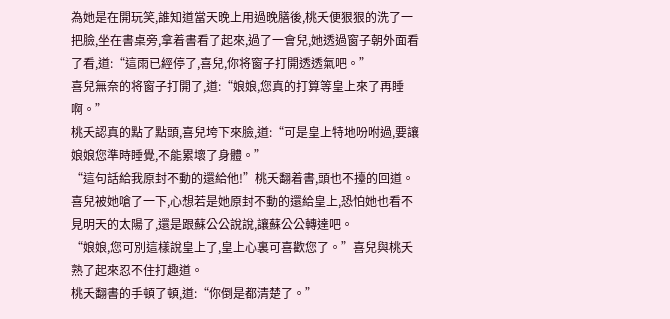為她是在開玩笑,誰知道當天晚上用過晚膳後,桃夭便狠狠的洗了一把臉,坐在書桌旁,拿着書看了起來,過了一會兒,她透過窗子朝外面看了看,道:“這雨已經停了,喜兒,你将窗子打開透透氣吧。”
喜兒無奈的将窗子打開了,道:“娘娘,您真的打算等皇上來了再睡啊。”
桃夭認真的點了點頭,喜兒垮下來臉,道:“可是皇上特地吩咐過,要讓娘娘您準時睡覺,不能累壞了身體。”
“這句話給我原封不動的還給他!”桃夭翻着書,頭也不擡的回道。
喜兒被她嗆了一下,心想若是她原封不動的還給皇上,恐怕她也看不見明天的太陽了,還是跟蘇公公說說,讓蘇公公轉達吧。
“娘娘,您可別這樣說皇上了,皇上心裏可喜歡您了。”喜兒與桃夭熟了起來忍不住打趣道。
桃夭翻書的手頓了頓,道:“你倒是都清楚了。”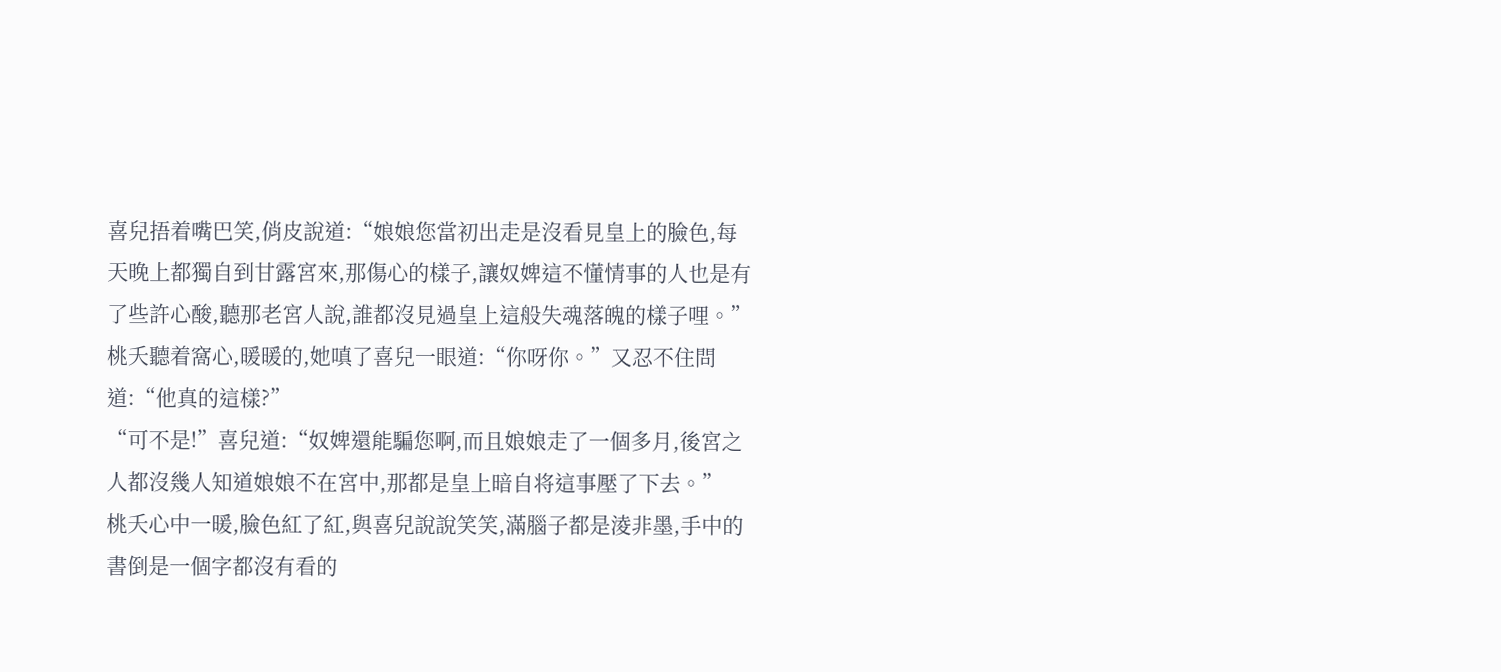喜兒捂着嘴巴笑,俏皮說道:“娘娘您當初出走是沒看見皇上的臉色,每天晚上都獨自到甘露宮來,那傷心的樣子,讓奴婢這不懂情事的人也是有了些許心酸,聽那老宮人說,誰都沒見過皇上這般失魂落魄的樣子哩。”
桃夭聽着窩心,暖暖的,她嗔了喜兒一眼道:“你呀你。”又忍不住問道:“他真的這樣?”
“可不是!”喜兒道:“奴婢還能騙您啊,而且娘娘走了一個多月,後宮之人都沒幾人知道娘娘不在宮中,那都是皇上暗自将這事壓了下去。”
桃夭心中一暖,臉色紅了紅,與喜兒說說笑笑,滿腦子都是淩非墨,手中的書倒是一個字都沒有看的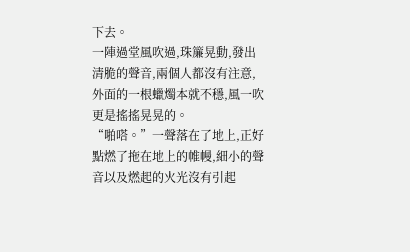下去。
一陣過堂風吹過,珠簾晃動,發出清脆的聲音,兩個人都沒有注意,外面的一根蠟燭本就不穩,風一吹更是搖搖晃晃的。
“啪嗒。”一聲落在了地上,正好點燃了拖在地上的帷幔,細小的聲音以及燃起的火光沒有引起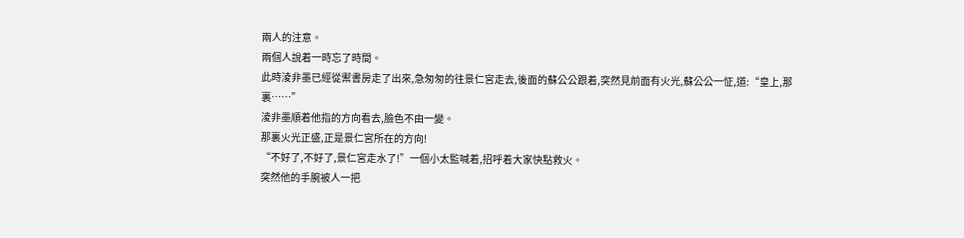兩人的注意。
兩個人說着一時忘了時間。
此時淩非墨已經從禦書房走了出來,急匆匆的往景仁宮走去,後面的蘇公公跟着,突然見前面有火光,蘇公公一怔,道:“皇上,那裏……”
淩非墨順着他指的方向看去,臉色不由一變。
那裏火光正盛,正是景仁宮所在的方向!
“不好了,不好了,景仁宮走水了!”一個小太監喊着,招呼着大家快點救火。
突然他的手腕被人一把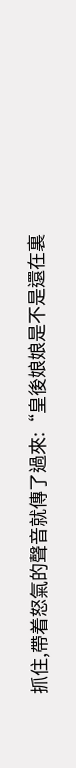抓住,帶着怒氣的聲音就傳了過來:“皇後娘娘是不是還在裏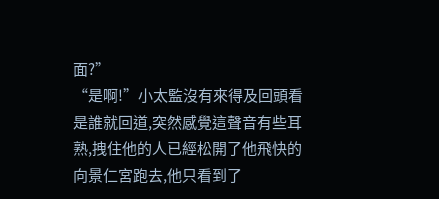面?”
“是啊!”小太監沒有來得及回頭看是誰就回道,突然感覺這聲音有些耳熟,拽住他的人已經松開了他飛快的向景仁宮跑去,他只看到了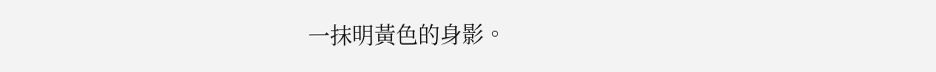一抹明黃色的身影。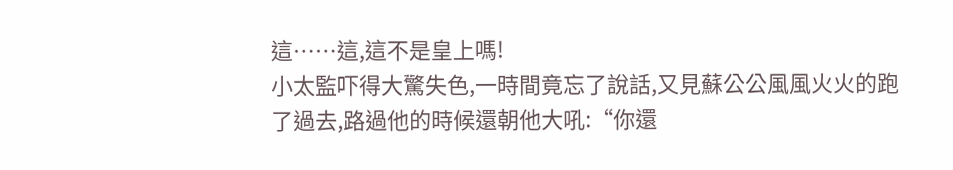這……這,這不是皇上嗎!
小太監吓得大驚失色,一時間竟忘了說話,又見蘇公公風風火火的跑了過去,路過他的時候還朝他大吼:“你還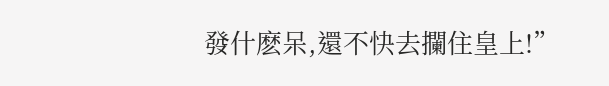發什麽呆,還不快去攔住皇上!”